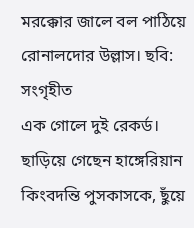মরক্কোর জালে বল পাঠিয়ে রোনালদোর উল্লাস। ছবি: সংগৃহীত
এক গোলে দুই রেকর্ড। ছাড়িয়ে গেছেন হাঙ্গেরিয়ান কিংবদন্তি পুসকাসকে, ছুঁয়ে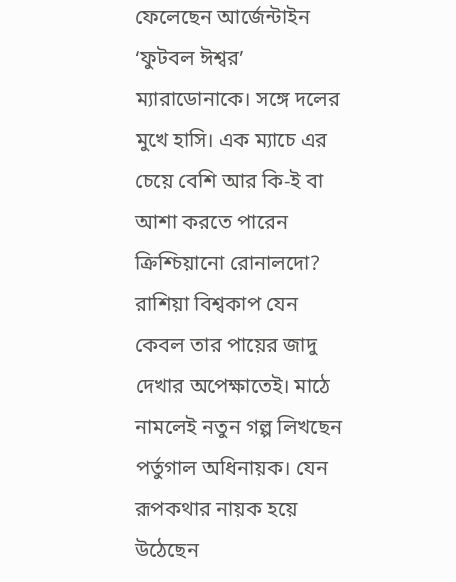ফেলেছেন আর্জেন্টাইন ‘ফুটবল ঈশ্বর’ ম্যারাডোনাকে। সঙ্গে দলের মুখে হাসি। এক ম্যাচে এর চেয়ে বেশি আর কি-ই বা আশা করতে পারেন ক্রিশ্চিয়ানো রোনালদো? রাশিয়া বিশ্বকাপ যেন কেবল তার পায়ের জাদু দেখার অপেক্ষাতেই। মাঠে নামলেই নতুন গল্প লিখছেন পর্তুগাল অধিনায়ক। যেন রূপকথার নায়ক হয়ে উঠেছেন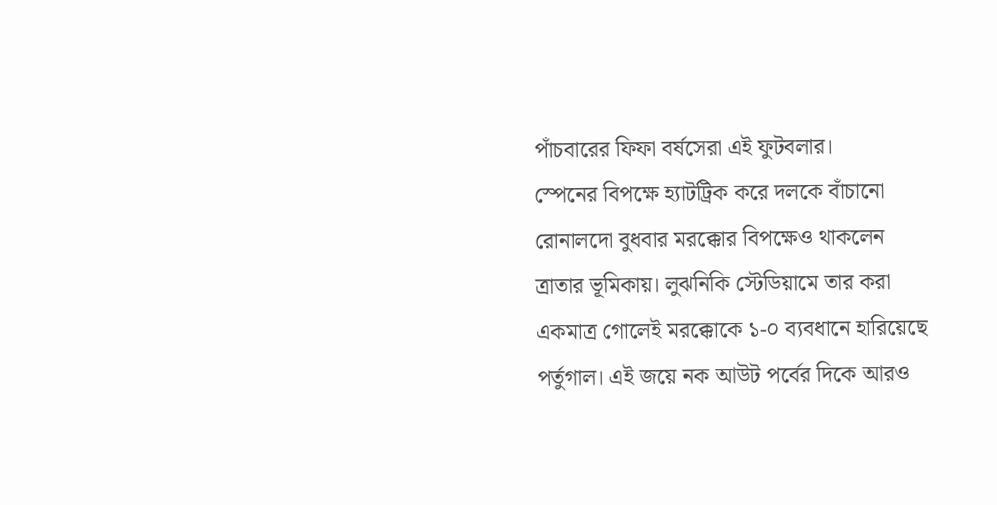পাঁচবারের ফিফা বর্ষসেরা এই ফুটবলার।
স্পেনের বিপক্ষে হ্যাটট্রিক করে দলকে বাঁচানো রোনালদো বুধবার মরক্কোর বিপক্ষেও থাকলেন ত্রাতার ভূমিকায়। লুঝনিকি স্টেডিয়ামে তার করা একমাত্র গোলেই মরক্কোকে ১-০ ব্যবধানে হারিয়েছে পর্তুগাল। এই জয়ে নক আউট পর্বের দিকে আরও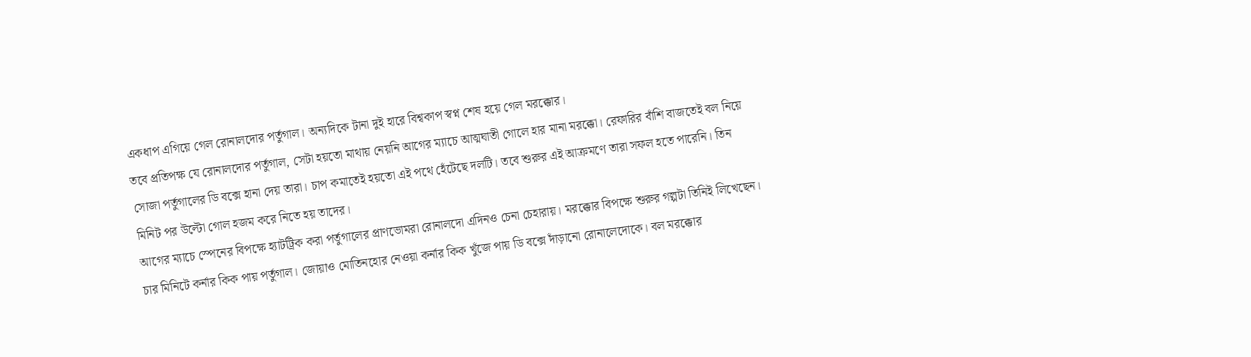একধাপ এগিয়ে গেল রোনালদোর পর্তুগাল। অন্যদিকে টানা দুই হারে বিশ্বকাপ স্বপ্ন শেষ হয়ে গেল মরক্কোর।
তবে প্রতিপক্ষ যে রোনালদোর পর্তুগাল, সেটা হয়তো মাথায় নেয়নি আগের ম্যাচে আত্মঘাতী গোলে হার মানা মরক্কো। রেফারির বাঁশি বাজতেই বল নিয়ে সোজা পর্তুগালের ডি বক্সে হানা দেয় তারা। চাপ কমাতেই হয়তো এই পথে হেঁটেছে দলটি। তবে শুরুর এই আক্রমণে তারা সফল হতে পারেনি। তিন মিনিট পর উল্টো গোল হজম করে নিতে হয় তাদের।
আগের ম্যাচে স্পেনের বিপক্ষে হ্যাটট্রিক করা পর্তুগালের প্রাণভোমরা রোনালদো এদিনও চেনা চেহারায়। মরক্কোর বিপক্ষে শুরুর গল্পটা তিনিই লিখেছেন। চার মিনিটে কর্নার কিক পায় পর্তুগাল। জোয়াও মোতিনহোর নেওয়া কর্নার কিক খুঁজে পায় ডি বক্সে দাঁড়ানো রোনালেদোকে। বল মরক্কোর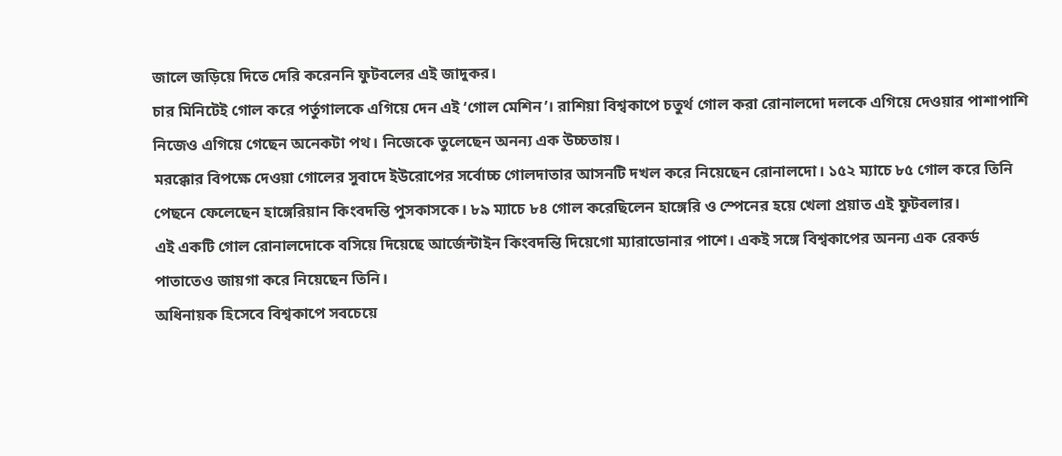জালে জড়িয়ে দিতে দেরি করেননি ফুটবলের এই জাদুকর।
চার মিনিটেই গোল করে পর্তুগালকে এগিয়ে দেন এই ‘গোল মেশিন’। রাশিয়া বিশ্বকাপে চতুর্থ গোল করা রোনালদো দলকে এগিয়ে দেওয়ার পাশাপাশি নিজেও এগিয়ে গেছেন অনেকটা পথ। নিজেকে তুলেছেন অনন্য এক উচ্চতায়।
মরক্কোর বিপক্ষে দেওয়া গোলের সুবাদে ইউরোপের সর্বোচ্চ গোলদাতার আসনটি দখল করে নিয়েছেন রোনালদো। ১৫২ ম্যাচে ৮৫ গোল করে তিনি পেছনে ফেলেছেন হাঙ্গেরিয়ান কিংবদন্তি পুসকাসকে। ৮৯ ম্যাচে ৮৪ গোল করেছিলেন হাঙ্গেরি ও স্পেনের হয়ে খেলা প্রয়াত এই ফুটবলার।
এই একটি গোল রোনালদোকে বসিয়ে দিয়েছে আর্জেন্টাইন কিংবদন্তি দিয়েগো ম্যারাডোনার পাশে। একই সঙ্গে বিশ্বকাপের অনন্য এক রেকর্ড পাতাতেও জায়গা করে নিয়েছেন তিনি।
অধিনায়ক হিসেবে বিশ্বকাপে সবচেয়ে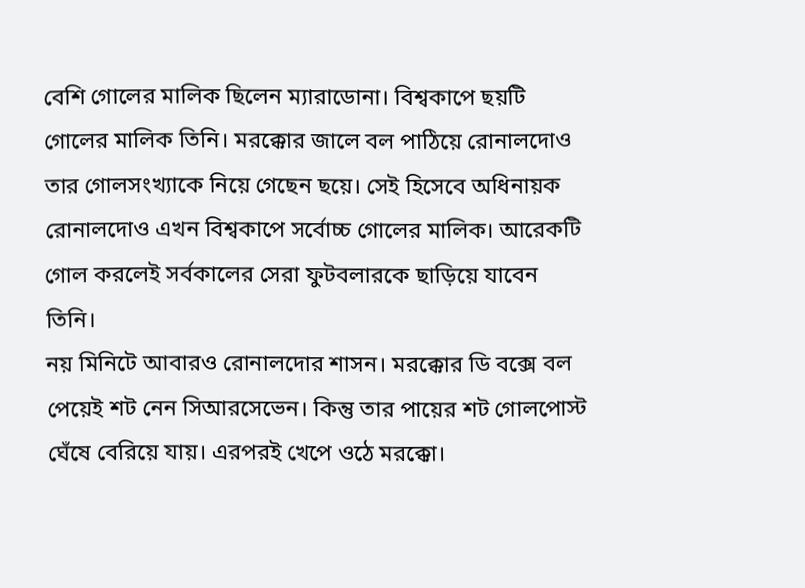বেশি গোলের মালিক ছিলেন ম্যারাডোনা। বিশ্বকাপে ছয়টি গোলের মালিক তিনি। মরক্কোর জালে বল পাঠিয়ে রোনালদোও তার গোলসংখ্যাকে নিয়ে গেছেন ছয়ে। সেই হিসেবে অধিনায়ক রোনালদোও এখন বিশ্বকাপে সর্বোচ্চ গোলের মালিক। আরেকটি গোল করলেই সর্বকালের সেরা ফুটবলারকে ছাড়িয়ে যাবেন তিনি।
নয় মিনিটে আবারও রোনালদোর শাসন। মরক্কোর ডি বক্সে বল পেয়েই শট নেন সিআরসেভেন। কিন্তু তার পায়ের শট গোলপোস্ট ঘেঁষে বেরিয়ে যায়। এরপরই খেপে ওঠে মরক্কো।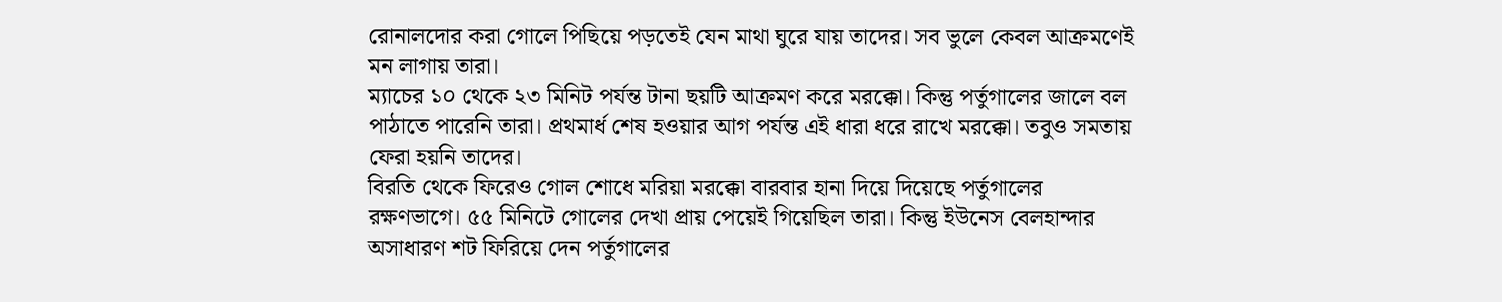রোনালদোর করা গোলে পিছিয়ে পড়তেই যেন মাথা ঘুরে যায় তাদের। সব ভুলে কেবল আক্রমণেই মন লাগায় তারা।
ম্যাচের ১০ থেকে ২৩ মিনিট পর্যন্ত টানা ছয়টি আক্রমণ করে মরক্কো। কিন্তু পর্তুগালের জালে বল পাঠাতে পারেনি তারা। প্রথমার্ধ শেষ হওয়ার আগ পর্যন্ত এই ধারা ধরে রাখে মরক্কো। তবুও সমতায় ফেরা হয়নি তাদের।
বিরতি থেকে ফিরেও গোল শোধে মরিয়া মরক্কো বারবার হানা দিয়ে দিয়েছে পর্তুগালের রক্ষণভাগে। ৫৫ মিনিটে গোলের দেখা প্রায় পেয়েই গিয়েছিল তারা। কিন্তু ইউনেস বেলহান্দার অসাধারণ শট ফিরিয়ে দেন পর্তুগালের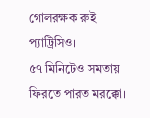গোলরক্ষক রুই প্যাট্রিসিও।
৫৭ মিনিটেও সমতায় ফিরতে পারত মরক্কো।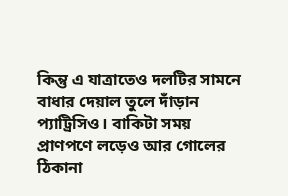কিন্তু এ যাত্রাতেও দলটির সামনে বাধার দেয়াল তুলে দাঁড়ান প্যাট্রিসিও। বাকিটা সময় প্রাণপণে লড়েও আর গোলের ঠিকানা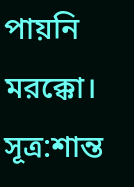পায়নি মরক্কো।
সূত্র:শান্ত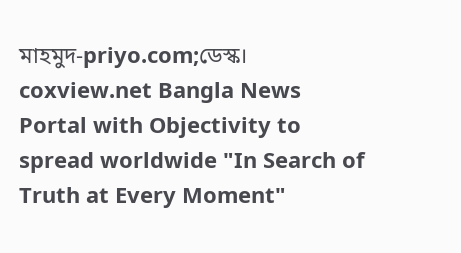মাহমুদ-priyo.com;ডেস্ক।
coxview.net Bangla News Portal with Objectivity to spread worldwide "In Search of Truth at Every Moment"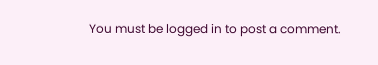You must be logged in to post a comment.